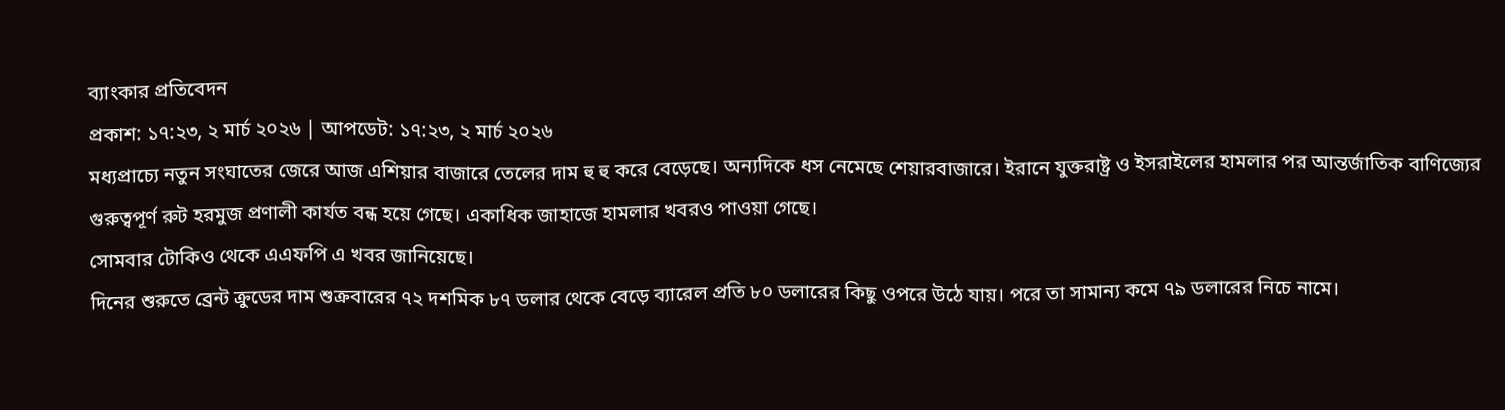ব্যাংকার প্রতিবেদন
প্রকাশ: ১৭:২৩, ২ মার্চ ২০২৬ | আপডেট: ১৭:২৩, ২ মার্চ ২০২৬
মধ্যপ্রাচ্যে নতুন সংঘাতের জেরে আজ এশিয়ার বাজারে তেলের দাম হু হু করে বেড়েছে। অন্যদিকে ধস নেমেছে শেয়ারবাজারে। ইরানে যুক্তরাষ্ট্র ও ইসরাইলের হামলার পর আন্তর্জাতিক বাণিজ্যের গুরুত্বপূর্ণ রুট হরমুজ প্রণালী কার্যত বন্ধ হয়ে গেছে। একাধিক জাহাজে হামলার খবরও পাওয়া গেছে।
সোমবার টোকিও থেকে এএফপি এ খবর জানিয়েছে।
দিনের শুরুতে ব্রেন্ট ক্রুডের দাম শুক্রবারের ৭২ দশমিক ৮৭ ডলার থেকে বেড়ে ব্যারেল প্রতি ৮০ ডলারের কিছু ওপরে উঠে যায়। পরে তা সামান্য কমে ৭৯ ডলারের নিচে নামে।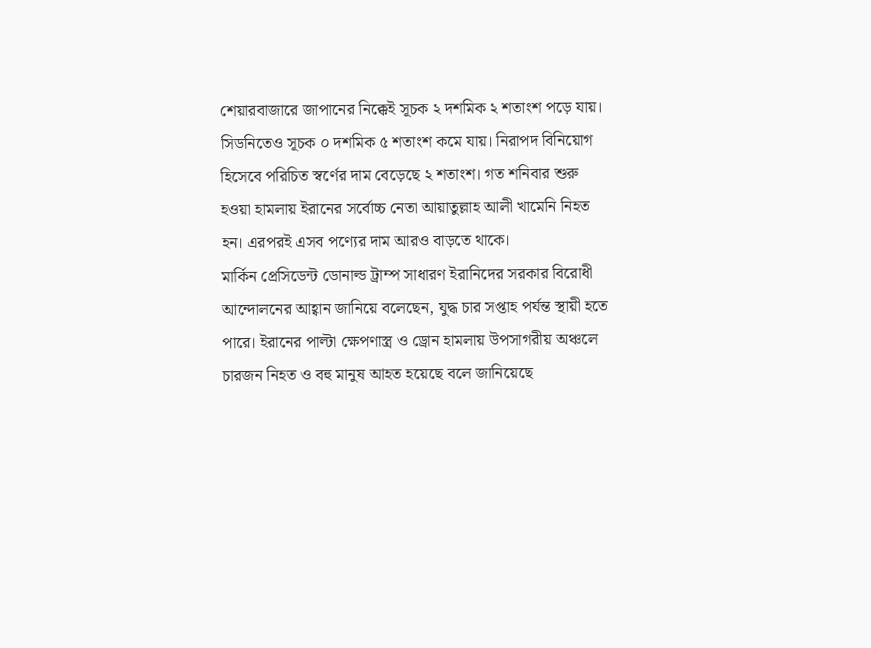শেয়ারবাজারে জাপানের নিক্কেই সূচক ২ দশমিক ২ শতাংশ পড়ে যায়। সিডনিতেও সূচক ০ দশমিক ৫ শতাংশ কমে যায়। নিরাপদ বিনিয়োগ হিসেবে পরিচিত স্বর্ণের দাম বেড়েছে ২ শতাংশ। গত শনিবার শুরু হওয়া হামলায় ইরানের সর্বোচ্চ নেতা আয়াতুল্লাহ আলী খামেনি নিহত হন। এরপরই এসব পণ্যের দাম আরও বাড়তে থাকে।
মার্কিন প্রেসিডেন্ট ডোনাল্ড ট্রাম্প সাধারণ ইরানিদের সরকার বিরোধী আন্দোলনের আহ্বান জানিয়ে বলেছেন, যুদ্ধ চার সপ্তাহ পর্যন্ত স্থায়ী হতে পারে। ইরানের পাল্টা ক্ষেপণাস্ত্র ও ড্রোন হামলায় উপসাগরীয় অঞ্চলে চারজন নিহত ও বহু মানুষ আহত হয়েছে বলে জানিয়েছে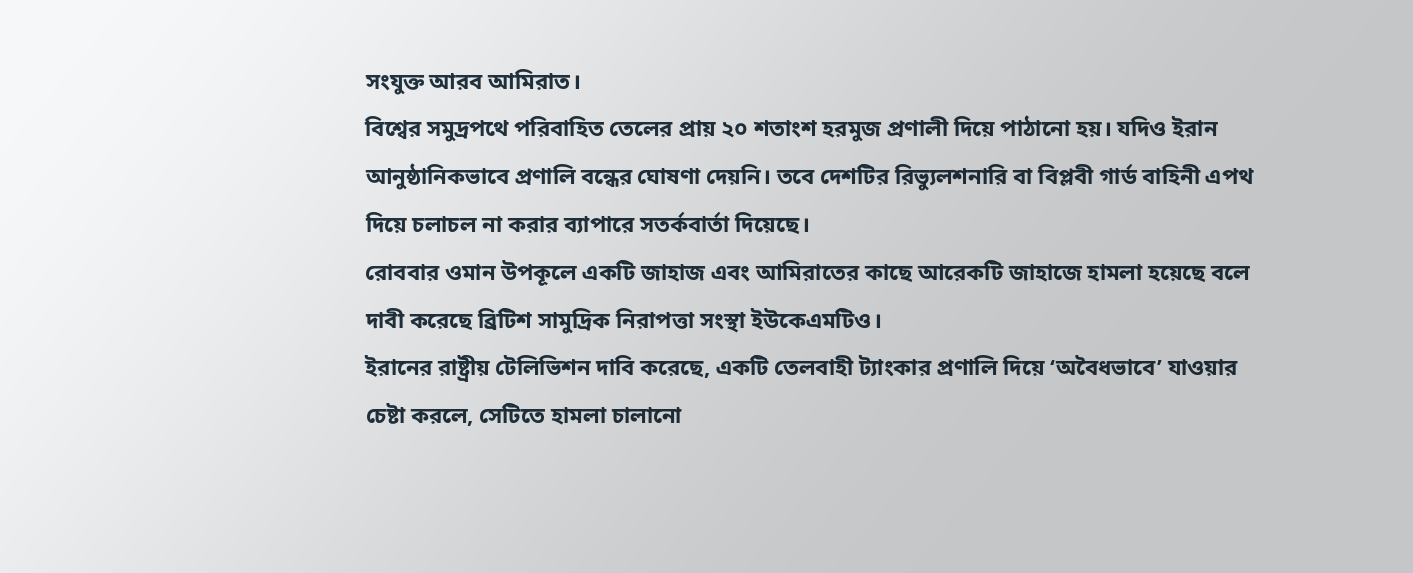সংযুক্ত আরব আমিরাত।
বিশ্বের সমুদ্রপথে পরিবাহিত তেলের প্রায় ২০ শতাংশ হরমুজ প্রণালী দিয়ে পাঠানো হয়। যদিও ইরান আনুষ্ঠানিকভাবে প্রণালি বন্ধের ঘোষণা দেয়নি। তবে দেশটির রিভ্যুলশনারি বা বিপ্লবী গার্ড বাহিনী এপথ দিয়ে চলাচল না করার ব্যাপারে সতর্কবার্তা দিয়েছে।
রোববার ওমান উপকূলে একটি জাহাজ এবং আমিরাতের কাছে আরেকটি জাহাজে হামলা হয়েছে বলে দাবী করেছে ব্রিটিশ সামুদ্রিক নিরাপত্তা সংস্থা ইউকেএমটিও।
ইরানের রাষ্ট্রীয় টেলিভিশন দাবি করেছে, একটি তেলবাহী ট্যাংকার প্রণালি দিয়ে ‘অবৈধভাবে’ যাওয়ার চেষ্টা করলে, সেটিতে হামলা চালানো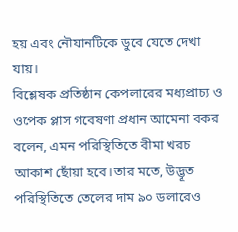হয় এবং নৌযানটিকে ডুবে যেতে দেখা যায়।
বিশ্লেষক প্রতিষ্ঠান কেপলারের মধ্যপ্রাচ্য ও ওপেক প্লাস গবেষণা প্রধান আমেনা বকর বলেন, এমন পরিস্থিতিতে বীমা খরচ আকাশ ছোঁয়া হবে।তার মতে, উদ্ভূত পরিস্থিতিতে তেলের দাম ৯০ ডলারেও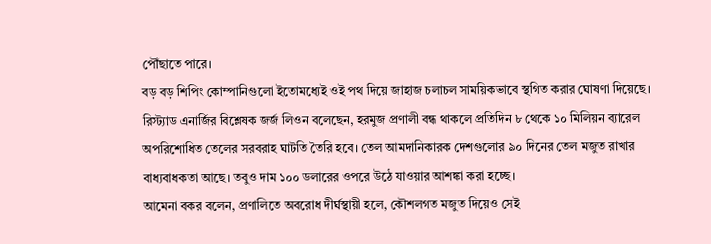পৌঁছাতে পারে।
বড় বড় শিপিং কোম্পানিগুলো ইতোমধ্যেই ওই পথ দিয়ে জাহাজ চলাচল সাময়িকভাবে স্থগিত করার ঘোষণা দিয়েছে।
রিস্ট্যাড এনার্জির বিশ্লেষক জর্জ লিওন বলেছেন, হরমুজ প্রণালী বন্ধ থাকলে প্রতিদিন ৮ থেকে ১০ মিলিয়ন ব্যারেল অপরিশোধিত তেলের সরবরাহ ঘাটতি তৈরি হবে। তেল আমদানিকারক দেশগুলোর ৯০ দিনের তেল মজুত রাখার বাধ্যবাধকতা আছে। তবুও দাম ১০০ ডলারের ওপরে উঠে যাওয়ার আশঙ্কা করা হচ্ছে।
আমেনা বকর বলেন, প্রণালিতে অবরোধ দীর্ঘস্থায়ী হলে, কৌশলগত মজুত দিয়েও সেই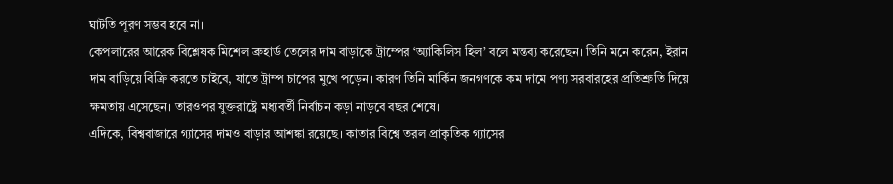ঘাটতি পূরণ সম্ভব হবে না।
কেপলারের আরেক বিশ্লেষক মিশেল ব্রুহার্ড তেলের দাম বাড়াকে ট্রাম্পের ‘অ্যাকিলিস হিল’ বলে মন্তব্য করেছেন। তিনি মনে করেন, ইরান দাম বাড়িয়ে বিক্রি করতে চাইবে, যাতে ট্রাম্প চাপের মুখে পড়েন। কারণ তিনি মার্কিন জনগণকে কম দামে পণ্য সরবারহের প্রতিশ্রুতি দিয়ে ক্ষমতায় এসেছেন। তারওপর যুক্তরাষ্ট্রে মধ্যবর্তী নির্বাচন কড়া নাড়বে বছর শেষে।
এদিকে, বিশ্ববাজারে গ্যাসের দামও বাড়ার আশঙ্কা রয়েছে। কাতার বিশ্বে তরল প্রাকৃতিক গ্যাসের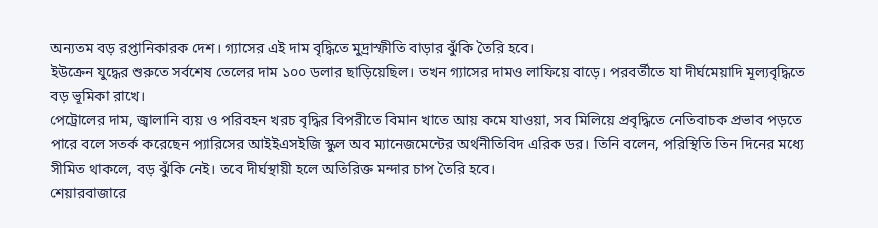অন্যতম বড় রপ্তানিকারক দেশ। গ্যাসের এই দাম বৃদ্ধিতে মুদ্রাস্ফীতি বাড়ার ঝুঁকি তৈরি হবে।
ইউক্রেন যুদ্ধের শুরুতে সর্বশেষ তেলের দাম ১০০ ডলার ছাড়িয়েছিল। তখন গ্যাসের দামও লাফিয়ে বাড়ে। পরবর্তীতে যা দীর্ঘমেয়াদি মূল্যবৃদ্ধিতে বড় ভূমিকা রাখে।
পেট্রোলের দাম, জ্বালানি ব্যয় ও পরিবহন খরচ বৃদ্ধির বিপরীতে বিমান খাতে আয় কমে যাওয়া, সব মিলিয়ে প্রবৃদ্ধিতে নেতিবাচক প্রভাব পড়তে পারে বলে সতর্ক করেছেন প্যারিসের আইইএসইজি স্কুল অব ম্যানেজমেন্টের অর্থনীতিবিদ এরিক ডর। তিনি বলেন, পরিস্থিতি তিন দিনের মধ্যে সীমিত থাকলে, বড় ঝুঁকি নেই। তবে দীর্ঘস্থায়ী হলে অতিরিক্ত মন্দার চাপ তৈরি হবে।
শেয়ারবাজারে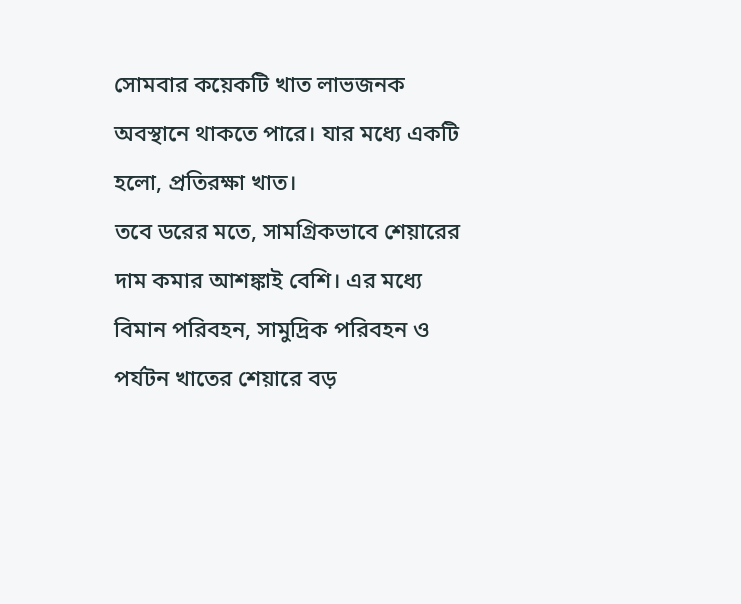সোমবার কয়েকটি খাত লাভজনক অবস্থানে থাকতে পারে। যার মধ্যে একটি হলো, প্রতিরক্ষা খাত।
তবে ডরের মতে, সামগ্রিকভাবে শেয়ারের দাম কমার আশঙ্কাই বেশি। এর মধ্যে বিমান পরিবহন, সামুদ্রিক পরিবহন ও পর্যটন খাতের শেয়ারে বড়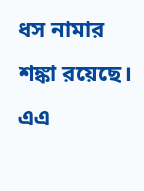ধস নামার শঙ্কা রয়েছে।
এএ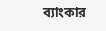ব্যাংকার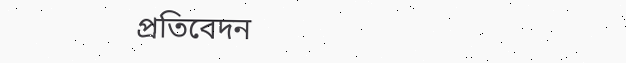প্রতিবেদন